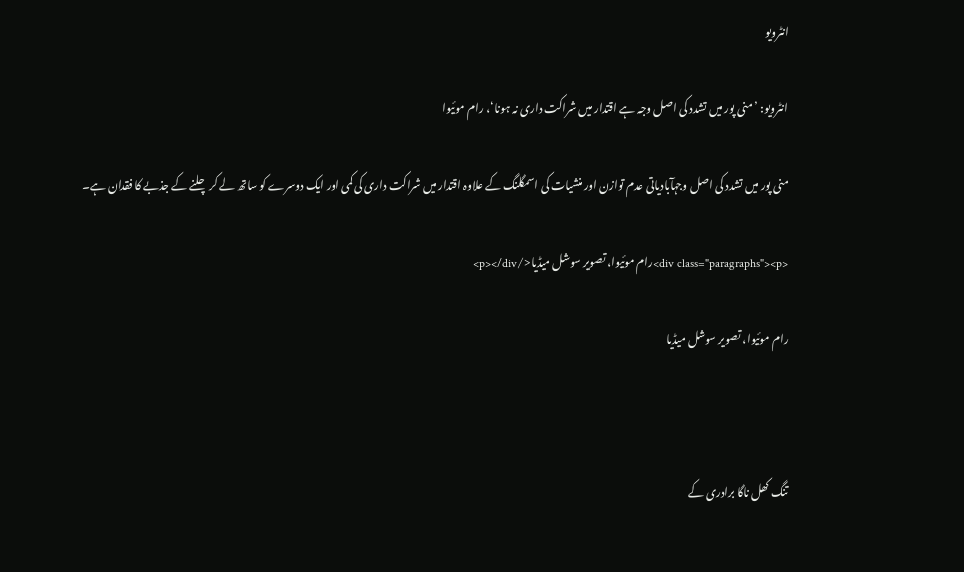انٹرویو

انٹرویو: ’منی پور میں تشدد کی اصل وجہ ہے اقتدار میں شراکت داری نہ ہونا‘، رام موئیوا

منی پور میں تشدد کی اصل وجہآبادیاتی عدم توازن اور منشیات کی اسمگلنگ کے علاوہ اقتدار میں شراکت داری کی کمی اور ایک دوسرے کو ساتھ لے کر چلنے کے جذبے کا فقدان ہے۔

<div class="paragraphs"><p>رام موئیوا، تصویر سوشل میڈیا</p></div>

رام موئیوا، تصویر سوشل میڈیا



تنگ کھل ناگا برادری کے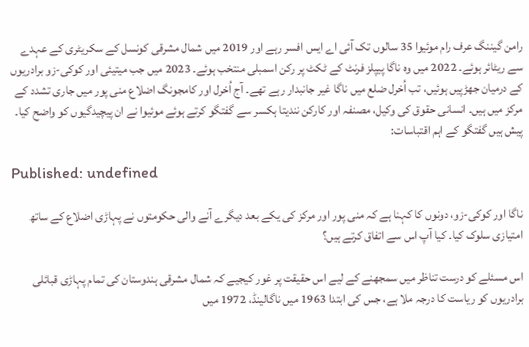رامن گیننگ عرف رام موئیوا 35 سالوں تک آئی اے ایس افسر رہے اور 2019 میں شمال مشرقی کونسل کے سکریٹری کے عہدے سے ریٹائر ہوئے۔ 2022 میں وہ ناگا پیپلز فرنٹ کے ٹکٹ پر رکن اسمبلی منتخب ہوئے۔ 2023 میں جب میتیئی اور کوکی-زو برادریوں کے درمیان جھڑپیں ہوئیں، تب اُخرل ضلع میں ناگا غیر جانبدار رہے تھے۔ آج اُخرل اور کامجونگ اضلاع منی پور میں جاری تشدد کے مرکز میں ہیں۔ انسانی حقوق کی وکیل، مصنفہ اور کارکن نندیتا ہکسر سے گفتگو کرتے ہوئے موئیوا نے ان پیچیدگیوں کو واضح کیا۔ پیش ہیں گفتگو کے اہم اقتباسات:

Published: undefined

ناگا اور کوکی-زو، دونوں کا کہنا ہے کہ منی پور اور مرکز کی یکے بعد دیگرے آنے والی حکومتوں نے پہاڑی اضلاع کے ساتھ امتیازی سلوک کیا۔ کیا آپ اس سے اتفاق کرتے ہیں؟

اس مسئلے کو درست تناظر میں سمجھنے کے لیے اس حقیقت پر غور کیجیے کہ شمال مشرقی ہندوستان کی تمام پہاڑی قبائلی برادریوں کو ریاست کا درجہ ملا ہے، جس کی ابتدا 1963 میں ناگالینڈ، 1972 میں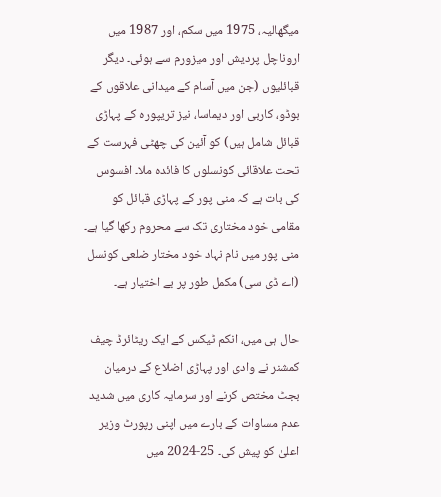میگھالیہ، 1975 میں سکم، اور 1987 میں اروناچل پردیش اور میزورم سے ہوئی۔ دیگر قبائلیوں (جن میں آسام کے میدانی علاقوں کے بوڈو، کاربی اور دیماسا، نیز تریپورہ کے پہاڑی قبائل شامل ہیں) کو آئین کی چھٹی فہرست کے تحت علاقائی کونسلوں کا فائدہ ملا۔ افسوس کی بات ہے کہ منی پور کے پہاڑی قبائل کو مقامی خود مختاری تک سے محروم رکھا گیا ہے۔ منی پور میں نام نہاد خود مختار ضلعی کونسل (اے ڈی سی) مکمل طور پر بے اختیار ہے۔

حال ہی میں، انکم ٹیکس کے ایک ریٹائرڈ چیف کمشنر نے وادی اور پہاڑی اضلاع کے درمیان بجٹ مختص کرنے اور سرمایہ کاری میں شدید عدم مساوات کے بارے میں اپنی رپورٹ وزیر اعلیٰ کو پیش کی۔ 25-2024 میں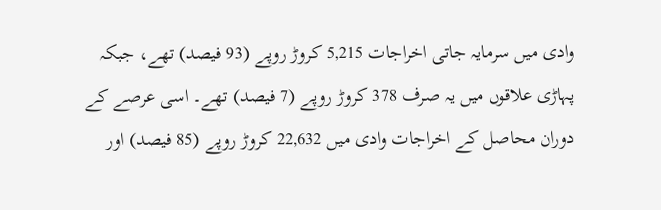وادی میں سرمایہ جاتی اخراجات 5,215 کروڑ روپے (93 فیصد) تھے، جبکہ پہاڑی علاقوں میں یہ صرف 378 کروڑ روپے (7 فیصد) تھے۔ اسی عرصے کے دوران محاصل کے اخراجات وادی میں 22,632 کروڑ روپے (85 فیصد) اور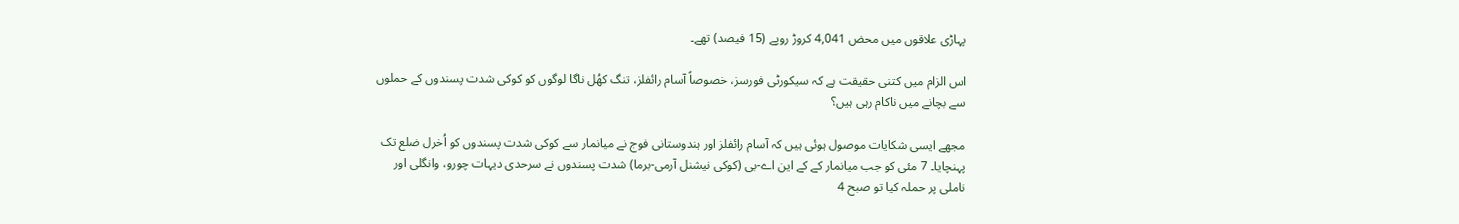پہاڑی علاقوں میں محض 4,041 کروڑ روپے (15 فیصد) تھے۔

اس الزام میں کتنی حقیقت ہے کہ سیکورٹی فورسز، خصوصاً آسام رائفلز، تنگ کھُل ناگا لوگوں کو کوکی شدت پسندوں کے حملوں سے بچانے میں ناکام رہی ہیں؟

مجھے ایسی شکایات موصول ہوئی ہیں کہ آسام رائفلز اور ہندوستانی فوج نے میانمار سے کوکی شدت پسندوں کو اُخرل ضلع تک پہنچایا۔ 7 مئی کو جب میانمار کے کے این اے-بی (کوکی نیشنل آرمی-برما) شدت پسندوں نے سرحدی دیہات چورو، وانگلی اور ناملی پر حملہ کیا تو صبح 4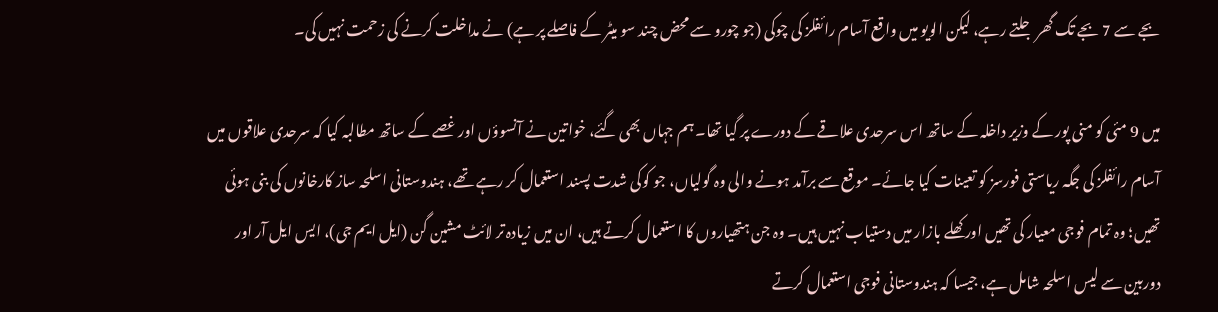بجے سے 7 بجے تک گھر جلتے رہے، لیکن الویو میں واقع آسام رائفلز کی چوکی (جو چورو سے محض چند سو میٹر کے فاصلے پر ہے) نے مداخلت کرنے کی زحمت نہیں کی۔

میں 9 مئی کو منی پور کے وزیر داخلہ کے ساتھ اس سرحدی علاقے کے دورے پر گیا تھا۔ ہم جہاں بھی گئے، خواتین نے آنسوؤں اور غصے کے ساتھ مطالبہ کیا کہ سرحدی علاقوں میں آسام رائفلز کی جگہ ریاستی فورسز کو تعینات کیا جائے۔ موقع سے برآمد ہونے والی وہ گولیاں، جو کوکی شدت پسند استعمال کر رہے تھے، ہندوستانی اسلحہ ساز کارخانوں کی بنی ہوئی تھیں؛ وہ تمام فوجی معیار کی تھیں اور کھلے بازار میں دستیاب نہیں ہیں۔ وہ جن ہتھیاروں کا استعمال کرتے ہیں، ان میں زیادہ تر لائٹ مشین گن (ایل ایم جی)، ایس ایل آر اور دوربین سے لیس اسلحہ شامل ہے، جیسا کہ ہندوستانی فوجی استعمال کرتے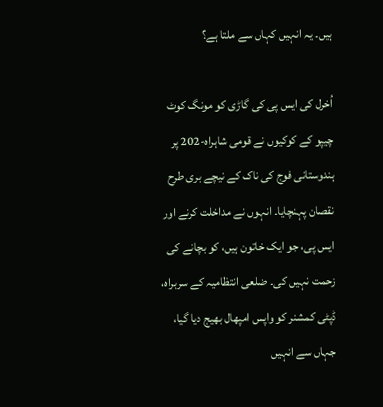ہیں۔ یہ انہیں کہاں سے ملتا ہے؟

اُخرل کی ایس پی کی گاڑی کو مونگ کوٹ چیپو کے کوکیوں نے قومی شاہراہ-202 پر ہندوستانی فوج کی ناک کے نیچے بری طرح نقصان پہنچایا۔ انہوں نے مداخلت کرنے اور ایس پی، جو ایک خاتون ہیں، کو بچانے کی زحمت نہیں کی۔ ضلعی انتظامیہ کے سربراہ، ڈپٹی کمشنر کو واپس امپھال بھیج دیا گیا، جہاں سے انہیں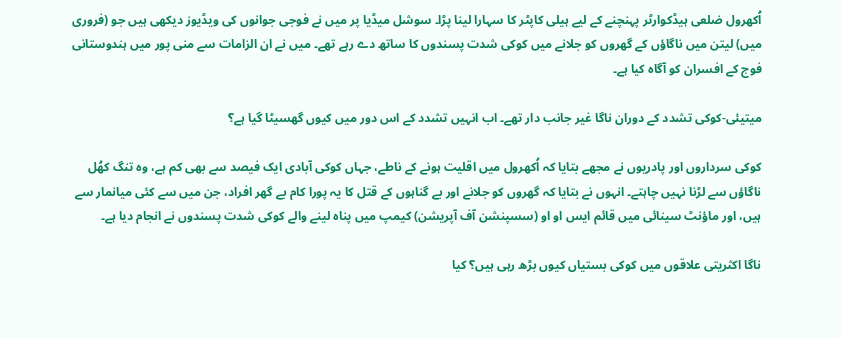اُکھرول ضلعی ہیڈکوارٹر پہنچنے کے لیے ہیلی کاپٹر کا سہارا لینا پڑا۔ سوشل میڈیا پر میں نے فوجی جوانوں کی ویڈیوز دیکھی ہیں جو (فروری میں) لیتن میں ناگاؤں کے گھروں کو جلانے میں کوکی شدت پسندوں کا ساتھ دے رہے تھے۔ میں نے ان الزامات سے منی پور میں ہندوستانی فوج کے افسران کو آگاہ کیا ہے۔

میتیئی-کوکی تشدد کے دوران ناگا غیر جانب دار تھے۔ اب انہیں تشدد کے اس دور میں کیوں گھسیٹا گیا ہے؟

کوکی سرداروں اور پادریوں نے مجھے بتایا کہ اُکھرول میں اقلیت ہونے کے ناطے، جہاں کوکی آبادی ایک فیصد سے بھی کم ہے، وہ تنگ کھُل ناگاؤں سے لڑنا نہیں چاہتے۔ انہوں نے بتایا کہ گھروں کو جلانے اور بے گناہوں کے قتل کا یہ پورا کام بے گھر افراد، جن میں سے کئی میانمار سے ہیں، اور ماؤنٹ سینائی میں قائم ایس او او (سسپنشن آف آپریشن) کیمپ میں پناہ لینے والے کوکی شدت پسندوں نے انجام دیا ہے۔

ناگا اکثریتی علاقوں میں کوکی بستیاں کیوں بڑھ رہی ہیں؟ کیا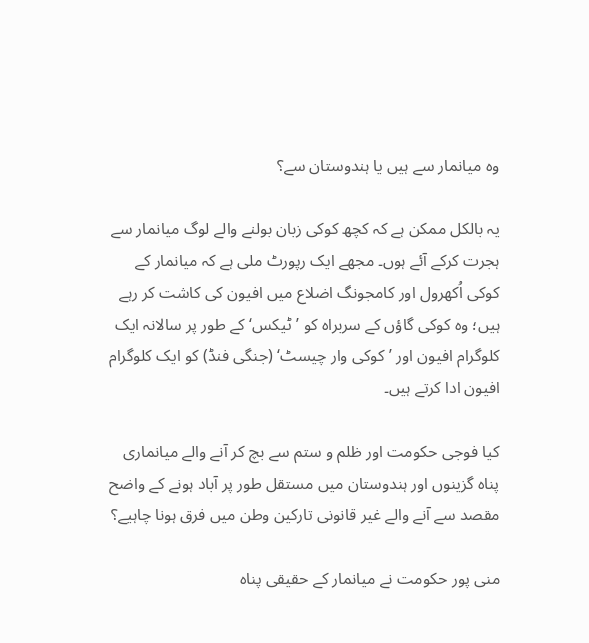وہ میانمار سے ہیں یا ہندوستان سے؟

یہ بالکل ممکن ہے کہ کچھ کوکی زبان بولنے والے لوگ میانمار سے ہجرت کرکے آئے ہوں۔ مجھے ایک رپورٹ ملی ہے کہ میانمار کے کوکی اُکھرول اور کامجونگ اضلاع میں افیون کی کاشت کر رہے ہیں؛ وہ کوکی گاؤں کے سربراہ کو ’ٹیکس‘ کے طور پر سالانہ ایک کلوگرام افیون اور ’کوکی وار چیسٹ‘ (جنگی فنڈ) کو ایک کلوگرام افیون ادا کرتے ہیں۔

کیا فوجی حکومت اور ظلم و ستم سے بچ کر آنے والے میانماری پناہ گزینوں اور ہندوستان میں مستقل طور پر آباد ہونے کے واضح مقصد سے آنے والے غیر قانونی تارکین وطن میں فرق ہونا چاہیے؟

منی پور حکومت نے میانمار کے حقیقی پناہ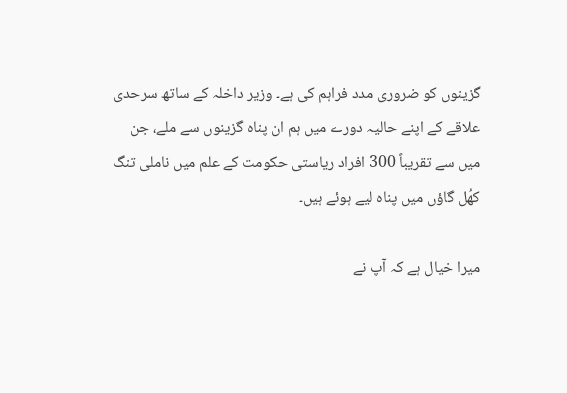گزینوں کو ضروری مدد فراہم کی ہے۔ وزیر داخلہ کے ساتھ سرحدی علاقے کے اپنے حالیہ دورے میں ہم ان پناہ گزینوں سے ملے، جن میں سے تقریباً 300 افراد ریاستی حکومت کے علم میں ناملی تنگ کھُل گاؤں میں پناہ لیے ہوئے ہیں۔

میرا خیال ہے کہ آپ نے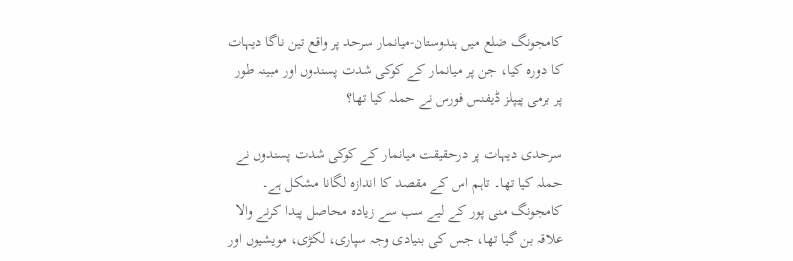کامجونگ ضلع میں ہندوستان-میانمار سرحد پر واقع تین ناگا دیہات کا دورہ کیا، جن پر میانمار کے کوکی شدت پسندوں اور مبینہ طور پر برمی پیپلز ڈیفنس فورس نے حملہ کیا تھا؟

سرحدی دیہات پر درحقیقت میانمار کے کوکی شدت پسندوں نے حملہ کیا تھا۔ تاہم اس کے مقصد کا اندازہ لگانا مشکل ہے۔ کامجونگ منی پور کے لیے سب سے زیادہ محاصل پیدا کرنے والا علاقہ بن گیا تھا، جس کی بنیادی وجہ سپاری، لکڑی، مویشیوں اور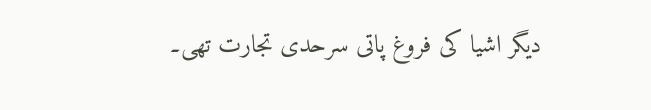دیگر اشیا کی فروغ پاتی سرحدی تجارت تھی۔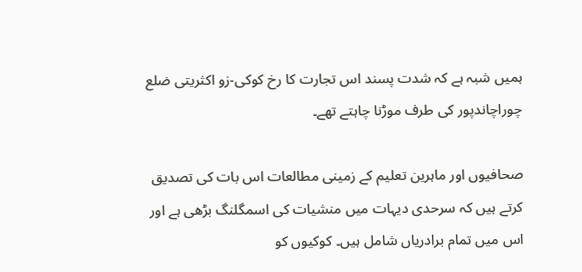ہمیں شبہ ہے کہ شدت پسند اس تجارت کا رخ کوکی-زو اکثریتی ضلع چوراچاندپور کی طرف موڑنا چاہتے تھے۔

صحافیوں اور ماہرین تعلیم کے زمینی مطالعات اس بات کی تصدیق کرتے ہیں کہ سرحدی دیہات میں منشیات کی اسمگلنگ بڑھی ہے اور اس میں تمام برادریاں شامل ہیں۔ کوکیوں کو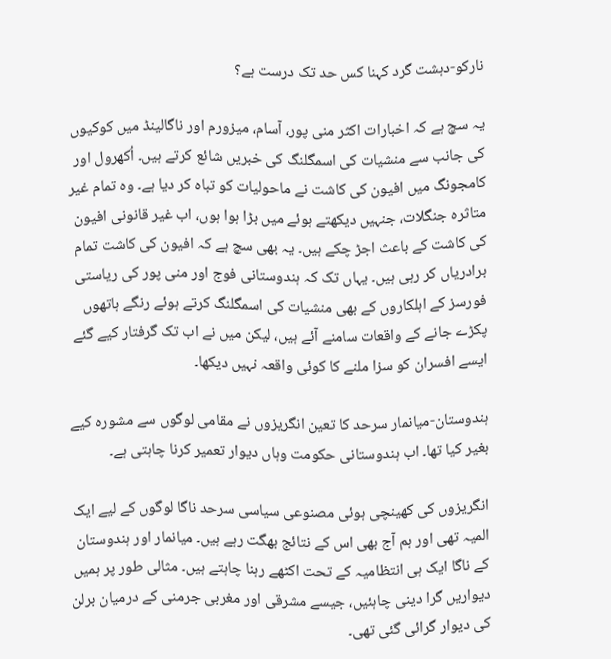نارکو-دہشت گرد کہنا کس حد تک درست ہے؟

یہ سچ ہے کہ اخبارات اکثر منی پور، آسام، میزورم اور ناگالینڈ میں کوکیوں کی جانب سے منشیات کی اسمگلنگ کی خبریں شائع کرتے ہیں۔ اُکھرول اور کامجونگ میں افیون کی کاشت نے ماحولیات کو تباہ کر دیا ہے۔ وہ تمام غیر متاثرہ جنگلات، جنہیں دیکھتے ہوئے میں بڑا ہوا ہوں، اب غیر قانونی افیون کی کاشت کے باعث اجڑ چکے ہیں۔ یہ بھی سچ ہے کہ افیون کی کاشت تمام برادریاں کر رہی ہیں۔ یہاں تک کہ ہندوستانی فوج اور منی پور کی ریاستی فورسز کے اہلکاروں کے بھی منشیات کی اسمگلنگ کرتے ہوئے رنگے ہاتھوں پکڑے جانے کے واقعات سامنے آئے ہیں، لیکن میں نے اب تک گرفتار کیے گئے ایسے افسران کو سزا ملنے کا کوئی واقعہ نہیں دیکھا۔

ہندوستان-میانمار سرحد کا تعین انگریزوں نے مقامی لوگوں سے مشورہ کیے بغیر کیا تھا۔ اب ہندوستانی حکومت وہاں دیوار تعمیر کرنا چاہتی ہے۔

انگریزوں کی کھینچی ہوئی مصنوعی سیاسی سرحد ناگا لوگوں کے لیے ایک المیہ تھی اور ہم آج بھی اس کے نتائج بھگت رہے ہیں۔ میانمار اور ہندوستان کے ناگا ایک ہی انتظامیہ کے تحت اکٹھے رہنا چاہتے ہیں۔ مثالی طور پر ہمیں دیواریں گرا دینی چاہئیں، جیسے مشرقی اور مغربی جرمنی کے درمیان برلن کی دیوار گرائی گئی تھی۔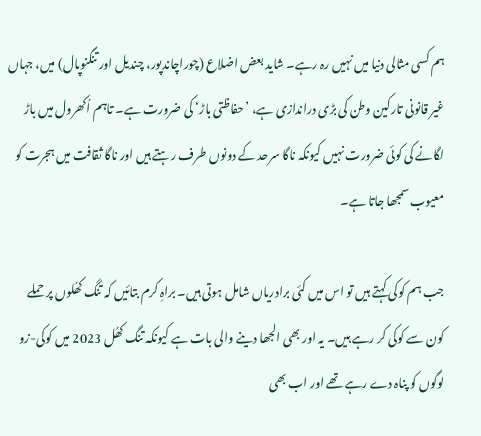ہم کسی مثالی دنیا میں نہیں رہ رہے۔ شاید بعض اضلاع (چوراچاندپور، چندیل اور تنگنوپال) میں، جہاں غیر قانونی تارکین وطن کی بڑی دراندازی ہے، ’حفاظتی باڑ‘ کی ضرورت ہے۔ تاہم اُکھرول میں باڑ لگانے کی کوئی ضرورت نہیں کیونکہ ناگا سرحد کے دونوں طرف رہتے ہیں اور ناگا ثقافت میں ہجرت کو معیوب سمجھا جاتا ہے۔

جب ہم کوکی کہتے ہیں تو اس میں کئی برادریاں شامل ہوتی ہیں۔ براہِ کرم بتائیں کہ تنگ کھُلوں پر حملے کون سے کوکی کر رہے ہیں۔ یہ اور بھی الجھا دینے والی بات ہے کیونکہ تنگ کھُل 2023 میں کوکی-زو لوگوں کو پناہ دے رہے تھے اور اب بھی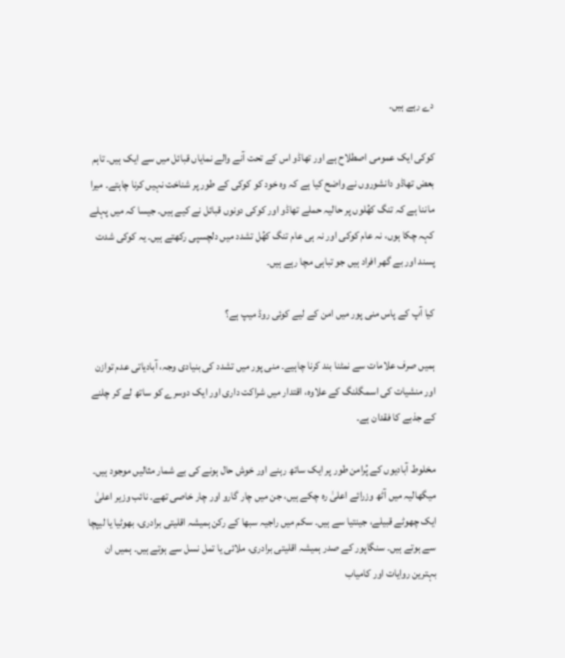دے رہے ہیں۔

کوکی ایک عمومی اصطلاح ہے اور تھاڈو اس کے تحت آنے والے نمایاں قبائل میں سے ایک ہیں۔ تاہم بعض تھاڈو دانشوروں نے واضح کیا ہے کہ وہ خود کو کوکی کے طور پر شناخت نہیں کرنا چاہتے۔ میرا ماننا ہے کہ تنگ کھُلوں پر حالیہ حملے تھاڈو اور کوکی دونوں قبائل نے کیے ہیں۔ جیسا کہ میں پہلے کہہ چکا ہوں، نہ عام کوکی اور نہ ہی عام تنگ کھُل تشدد میں دلچسپی رکھتے ہیں۔ یہ کوکی شدت پسند اور بے گھر افراد ہیں جو تباہی مچا رہے ہیں۔

کیا آپ کے پاس منی پور میں امن کے لیے کوئی روڈ میپ ہے؟

ہمیں صرف علامات سے نمٹنا بند کرنا چاہیے۔ منی پور میں تشدد کی بنیادی وجہ، آبادیاتی عدم توازن اور منشیات کی اسمگلنگ کے علاوہ، اقتدار میں شراکت داری اور ایک دوسرے کو ساتھ لے کر چلنے کے جذبے کا فقدان ہے۔

مخلوط آبادیوں کے پُرامن طور پر ایک ساتھ رہنے اور خوش حال ہونے کی بے شمار مثالیں موجود ہیں۔ میگھالیہ میں آٹھ وزرائے اعلیٰ رہ چکے ہیں، جن میں چار گارو اور چار خاصی تھے۔ نائب وزیر اعلیٰ ایک چھوٹے قبیلے، جینتیا سے ہیں۔ سکم میں راجیہ سبھا کے رکن ہمیشہ اقلیتی برادری، بھوٹیا یا لیپچا سے ہوتے ہیں۔ سنگاپور کے صدر ہمیشہ اقلیتی برادری، ملائی یا تمل نسل سے ہوتے ہیں۔ ہمیں ان بہترین روایات اور کامیاب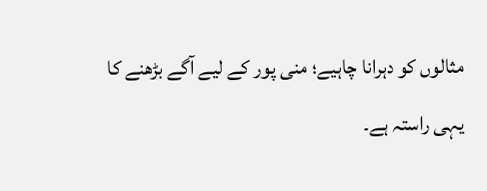مثالوں کو دہرانا چاہیے؛ منی پور کے لیے آگے بڑھنے کا یہی راستہ ہے۔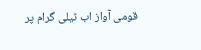قومی آواز اب ٹیلی گرام پر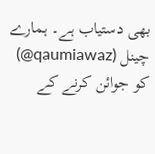بھی دستیاب ہے۔ ہمارے چینل (qaumiawaz@) کو جوائن کرنے کے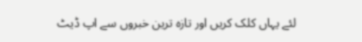لئے یہاں کلک کریں اور تازہ ترین خبروں سے اپ ڈیٹ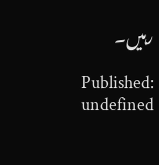رہیں۔

Published: undefined